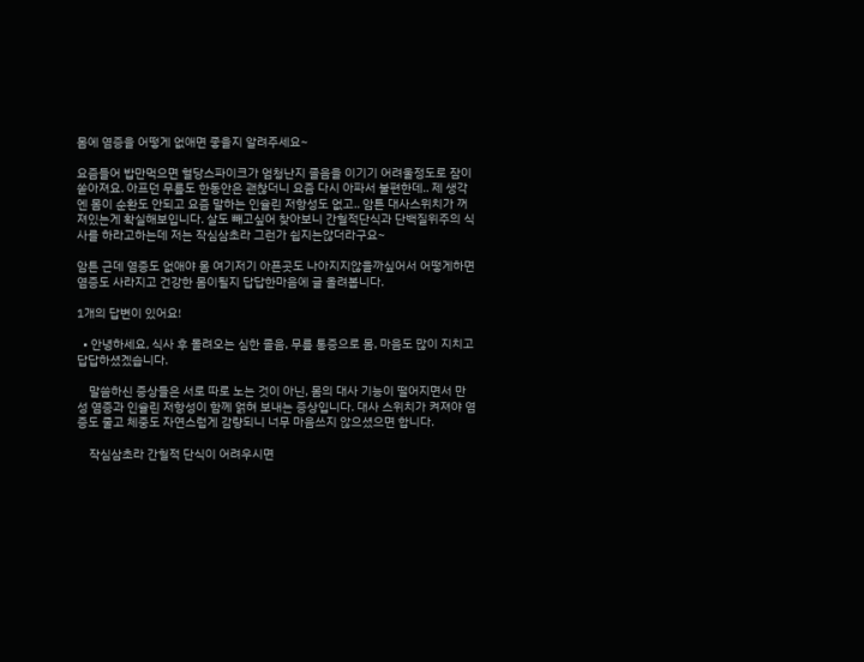몸에 염증을 어떻게 없애면 좋을지 알려주세요~

요즘들어 밥만먹으면 혈당스파이크가 엄청난지 졸음을 이기기 어려울정도로 잠이 쏟아져요. 아프던 무릎도 한동안은 괜찮더니 요즘 다시 아파서 불편한데.. 제 생각엔 몸이 순환도 안되고 요즘 말하는 인슐린 저항성도 없고.. 암튼 대사스위치가 꺼져있는게 확실해보입니다. 살도 빼고싶어 찾아보니 간헐적단식과 단백질위주의 식사를 하라고하는데 저는 작심삼초라 그런가 쉽지는않더라구요~

암튼 근데 염증도 없애야 몸 여기저기 아픈곳도 나아지지않을까싶어서 어떻게하면 염증도 사라지고 건강한 몸이될지 답답한마음에 글 올려봅니다.

1개의 답변이 있어요!

  • 안녕하세요, 식사 후 몰려오는 심한 졸음, 무릎 통증으로 몸, 마음도 많이 지치고 답답하셨겠습니다.

    말씀하신 증상들은 서로 따로 노는 것이 아닌, 몸의 대사 기능이 떨어지면서 만성 염증과 인슐린 저항성이 함께 얽혀 보내는 증상입니다. 대사 스위치가 켜져야 염증도 줄고 체중도 자연스럽게 감량되니 너무 마음쓰지 않으셨으면 합니다.

    작심삼초라 간헐적 단식이 어려우시면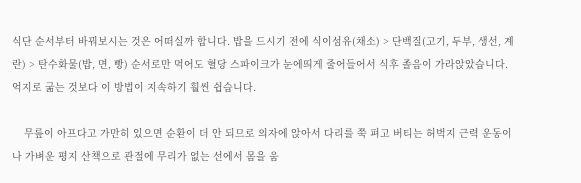식단 순서부터 바꿔보시는 것은 어떠실까 합니다. 밥을 드시기 전에 식이섬유(채소) > 단백질(고기, 두부, 생선, 계란) > 탄수화물(밥, 면, 빵) 순서로만 먹어도 혈당 스파이크가 눈에띄게 줄어들어서 식후 졸음이 가라앉았습니다. 억지로 굶는 것보다 이 방법이 지속하기 훨씬 쉽습니다.

    무릎이 아프다고 가만히 있으면 순환이 더 안 되므로 의자에 앉아서 다리를 쭉 펴고 버티는 허벅지 근력 운동이나 가벼운 평지 산책으로 관절에 무리가 없는 선에서 몸을 움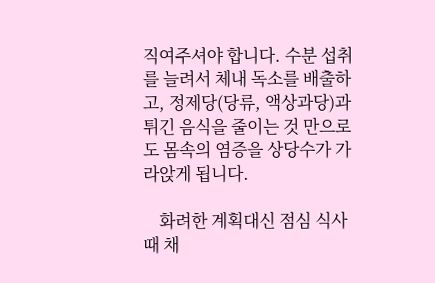직여주셔야 합니다. 수분 섭취를 늘려서 체내 독소를 배출하고, 정제당(당류, 액상과당)과 튀긴 음식을 줄이는 것 만으로도 몸속의 염증을 상당수가 가라앉게 됩니다.

    화려한 계획대신 점심 식사 때 채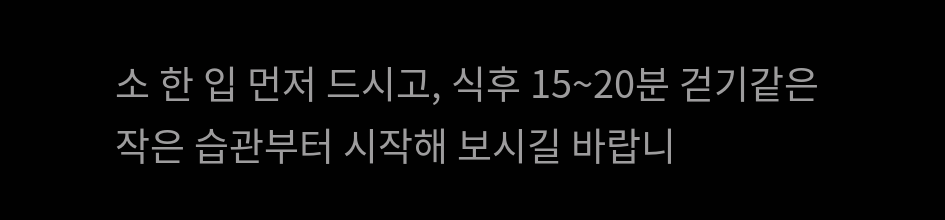소 한 입 먼저 드시고, 식후 15~20분 걷기같은 작은 습관부터 시작해 보시길 바랍니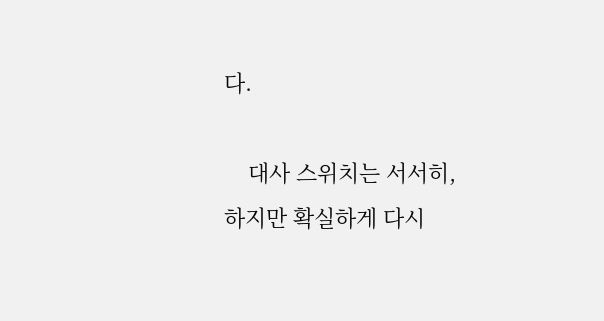다.

    대사 스위치는 서서히, 하지만 확실하게 다시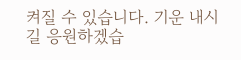켜질 수 있습니다. 기운 내시길 응원하겠습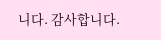니다. 감사합니다.